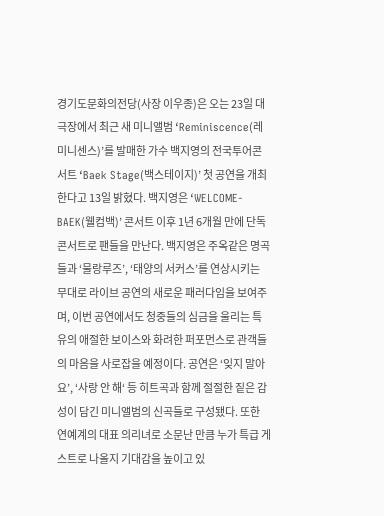경기도문화의전당(사장 이우종)은 오는 23일 대극장에서 최근 새 미니앨범 ‘Reminiscence(레미니센스)’를 발매한 가수 백지영의 전국투어콘서트 ‘Baek Stage(백스테이지)’ 첫 공연을 개최한다고 13일 밝혔다. 백지영은 ‘WELCOME-BAEK(웰컴백)’ 콘서트 이후 1년 6개월 만에 단독콘서트로 팬들을 만난다. 백지영은 주옥같은 명곡들과 ‘물랑루즈’, ‘태양의 서커스’를 연상시키는 무대로 라이브 공연의 새로운 패러다임을 보여주며, 이번 공연에서도 청중들의 심금을 울리는 특유의 애절한 보이스와 화려한 퍼포먼스로 관객들의 마음을 사로잡을 예정이다. 공연은 ‘잊지 말아요’, ‘사랑 안 해‘ 등 히트곡과 함께 절절한 짙은 감성이 담긴 미니앨범의 신곡들로 구성됐다. 또한 연예계의 대표 의리녀로 소문난 만큼 누가 특급 게스트로 나올지 기대감을 높이고 있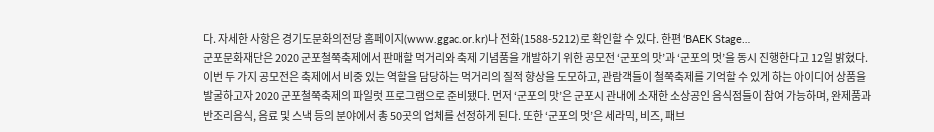다. 자세한 사항은 경기도문화의전당 홈페이지(www.ggac.or.kr)나 전화(1588-5212)로 확인할 수 있다. 한편 ‘BAEK Stage…
군포문화재단은 2020 군포철쭉축제에서 판매할 먹거리와 축제 기념품을 개발하기 위한 공모전 ‘군포의 맛’과 ‘군포의 멋’을 동시 진행한다고 12일 밝혔다. 이번 두 가지 공모전은 축제에서 비중 있는 역할을 담당하는 먹거리의 질적 향상을 도모하고, 관람객들이 철쭉축제를 기억할 수 있게 하는 아이디어 상품을 발굴하고자 2020 군포철쭉축제의 파일럿 프로그램으로 준비됐다. 먼저 ‘군포의 맛’은 군포시 관내에 소재한 소상공인 음식점들이 참여 가능하며, 완제품과 반조리음식, 음료 및 스낵 등의 분야에서 총 50곳의 업체를 선정하게 된다. 또한 ‘군포의 멋’은 세라믹, 비즈, 패브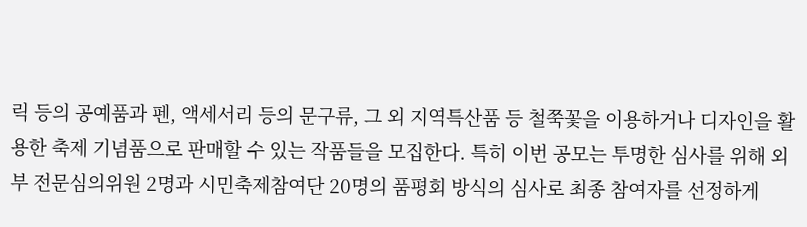릭 등의 공예품과 펜, 액세서리 등의 문구류, 그 외 지역특산품 등 철쭉꽃을 이용하거나 디자인을 활용한 축제 기념품으로 판매할 수 있는 작품들을 모집한다. 특히 이번 공모는 투명한 심사를 위해 외부 전문심의위원 2명과 시민축제참여단 20명의 품평회 방식의 심사로 최종 참여자를 선정하게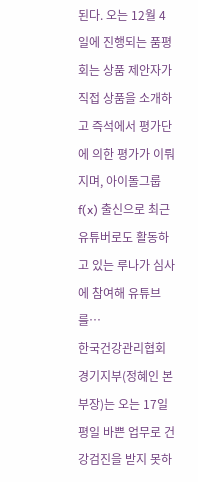된다. 오는 12월 4일에 진행되는 품평회는 상품 제안자가 직접 상품을 소개하고 즉석에서 평가단에 의한 평가가 이뤄지며, 아이돌그룹 f(x) 출신으로 최근 유튜버로도 활동하고 있는 루나가 심사에 참여해 유튜브를…
한국건강관리협회 경기지부(정혜인 본부장)는 오는 17일 평일 바쁜 업무로 건강검진을 받지 못하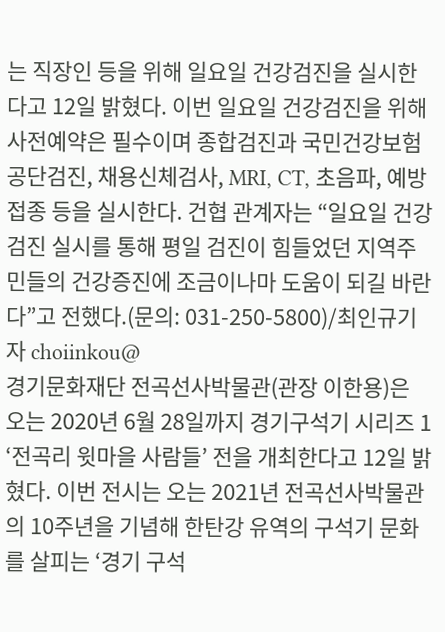는 직장인 등을 위해 일요일 건강검진을 실시한다고 12일 밝혔다. 이번 일요일 건강검진을 위해 사전예약은 필수이며 종합검진과 국민건강보험공단검진, 채용신체검사, MRI, CT, 초음파, 예방접종 등을 실시한다. 건협 관계자는 “일요일 건강검진 실시를 통해 평일 검진이 힘들었던 지역주민들의 건강증진에 조금이나마 도움이 되길 바란다”고 전했다.(문의: 031-250-5800)/최인규기자 choiinkou@
경기문화재단 전곡선사박물관(관장 이한용)은 오는 2020년 6월 28일까지 경기구석기 시리즈 1 ‘전곡리 윗마을 사람들’ 전을 개최한다고 12일 밝혔다. 이번 전시는 오는 2021년 전곡선사박물관의 10주년을 기념해 한탄강 유역의 구석기 문화를 살피는 ‘경기 구석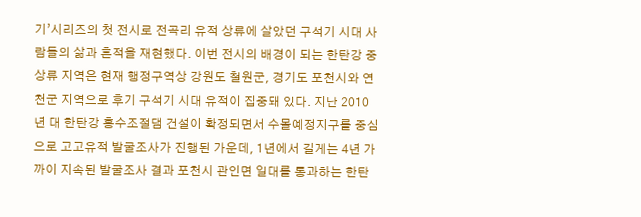기’시리즈의 첫 전시로 전곡리 유적 상류에 살았던 구석기 시대 사람들의 삶과 흔적을 재현했다. 이번 전시의 배경이 되는 한탄강 중상류 지역은 현재 행정구역상 강원도 철원군, 경기도 포천시와 연천군 지역으로 후기 구석기 시대 유적이 집중돼 있다. 지난 2010년 대 한탄강 홍수조절댐 건설이 확정되면서 수몰예정지구를 중심으로 고고유적 발굴조사가 진행된 가운데, 1년에서 길게는 4년 가까이 지속된 발굴조사 결과 포천시 관인면 일대를 통과하는 한탄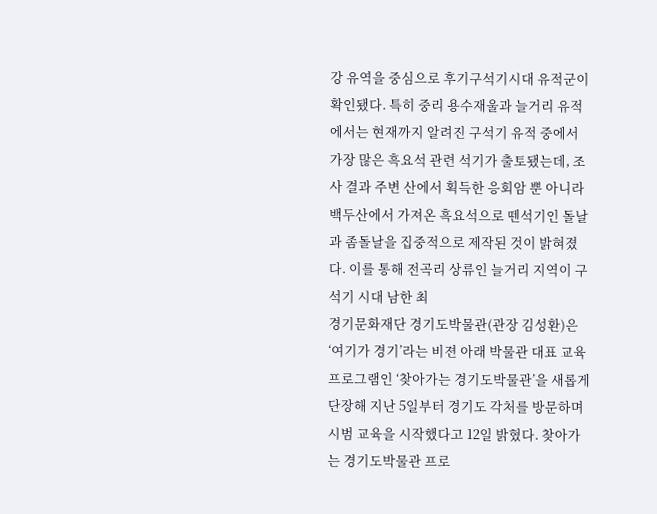강 유역을 중심으로 후기구석기시대 유적군이 확인됐다. 특히 중리 용수재울과 늘거리 유적에서는 현재까지 알려진 구석기 유적 중에서 가장 많은 흑요석 관련 석기가 출토됐는데, 조사 결과 주변 산에서 획득한 응회암 뿐 아니라 백두산에서 가져온 흑요석으로 뗀석기인 돌날과 좀돌날을 집중적으로 제작된 것이 밝혀졌다. 이를 통해 전곡리 상류인 늘거리 지역이 구석기 시대 남한 최
경기문화재단 경기도박물관(관장 김성환)은 ‘여기가 경기’라는 비젼 아래 박물관 대표 교육프로그램인 ‘찾아가는 경기도박물관’을 새롭게 단장해 지난 5일부터 경기도 각처를 방문하며 시범 교육을 시작했다고 12일 밝혔다. 찾아가는 경기도박물관 프로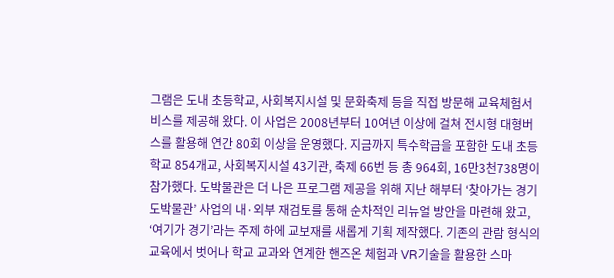그램은 도내 초등학교, 사회복지시설 및 문화축제 등을 직접 방문해 교육체험서비스를 제공해 왔다. 이 사업은 2008년부터 10여년 이상에 걸쳐 전시형 대형버스를 활용해 연간 80회 이상을 운영했다. 지금까지 특수학급을 포함한 도내 초등학교 854개교, 사회복지시설 43기관, 축제 66번 등 총 964회, 16만3천738명이 참가했다. 도박물관은 더 나은 프로그램 제공을 위해 지난 해부터 ‘찾아가는 경기도박물관’ 사업의 내·외부 재검토를 통해 순차적인 리뉴얼 방안을 마련해 왔고, ‘여기가 경기’라는 주제 하에 교보재를 새롭게 기획 제작했다. 기존의 관람 형식의 교육에서 벗어나 학교 교과와 연계한 핸즈온 체험과 VR기술을 활용한 스마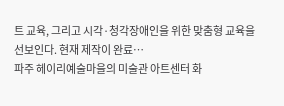트 교육, 그리고 시각·청각장애인을 위한 맞춤형 교육을 선보인다. 현재 제작이 완료…
파주 헤이리예술마을의 미술관 아트센터 화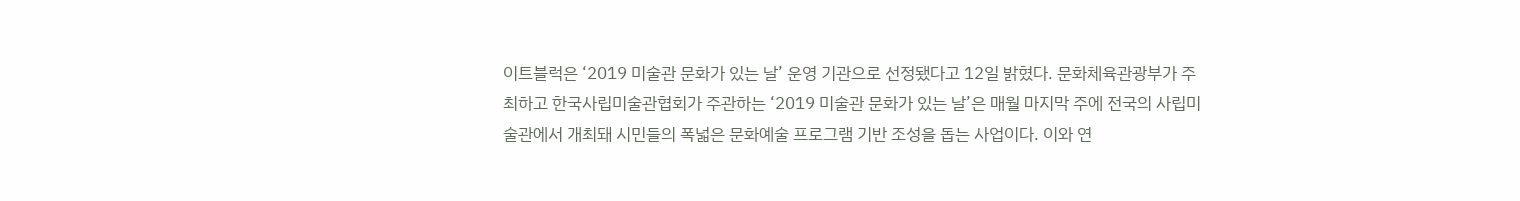이트블럭은 ‘2019 미술관 문화가 있는 날’ 운영 기관으로 선정됐다고 12일 밝혔다. 문화체육관광부가 주최하고 한국사립미술관협회가 주관하는 ‘2019 미술관 문화가 있는 날’은 매월 마지막 주에 전국의 사립미술관에서 개최돼 시민들의 폭넓은 문화예술 프로그램 기반 조성을 돕는 사업이다. 이와 연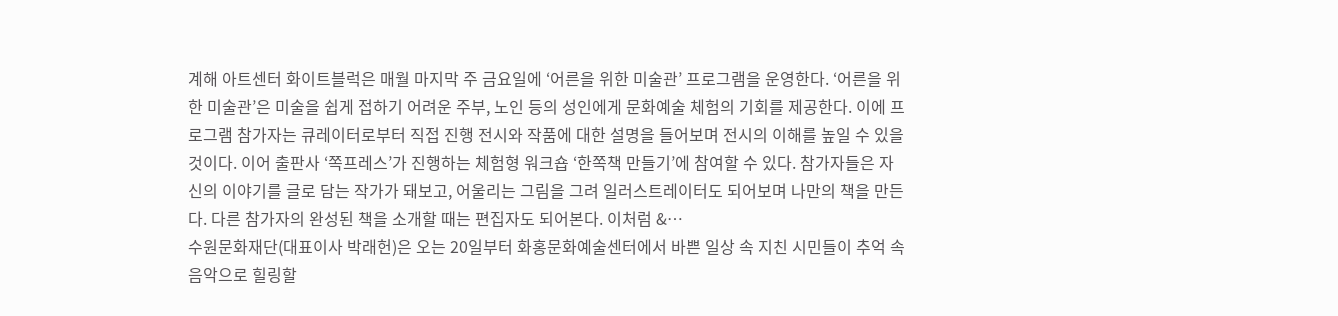계해 아트센터 화이트블럭은 매월 마지막 주 금요일에 ‘어른을 위한 미술관’ 프로그램을 운영한다. ‘어른을 위한 미술관’은 미술을 쉽게 접하기 어려운 주부, 노인 등의 성인에게 문화예술 체험의 기회를 제공한다. 이에 프로그램 참가자는 큐레이터로부터 직접 진행 전시와 작품에 대한 설명을 들어보며 전시의 이해를 높일 수 있을 것이다. 이어 출판사 ‘쪽프레스’가 진행하는 체험형 워크숍 ‘한쪽책 만들기’에 참여할 수 있다. 참가자들은 자신의 이야기를 글로 담는 작가가 돼보고, 어울리는 그림을 그려 일러스트레이터도 되어보며 나만의 책을 만든다. 다른 참가자의 완성된 책을 소개할 때는 편집자도 되어본다. 이처럼 &…
수원문화재단(대표이사 박래헌)은 오는 20일부터 화홍문화예술센터에서 바쁜 일상 속 지친 시민들이 추억 속 음악으로 힐링할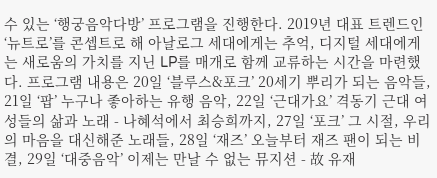수 있는 ‘행궁음악다방’ 프로그램을 진행한다. 2019년 대표 트렌드인 ‘뉴트로’를 콘셉트로 해 아날로그 세대에게는 추억, 디지털 세대에게는 새로움의 가치를 지닌 LP를 매개로 함께 교류하는 시간을 마련했다. 프로그램 내용은 20일 ‘블루스&포크’ 20세기 뿌리가 되는 음악들, 21일 ‘팝’ 누구나 좋아하는 유행 음악, 22일 ‘근대가요’ 격동기 근대 여성들의 삶과 노래 - 나혜석에서 최승희까지, 27일 ‘포크’ 그 시절, 우리의 마음을 대신해준 노래들, 28일 ‘재즈’ 오늘부터 재즈 팬이 되는 비결, 29일 ‘대중음악’ 이제는 만날 수 없는 뮤지션 - 故 유재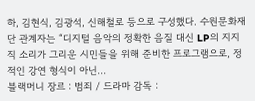하, 김현식, 김광석, 신해철로 등으로 구성했다. 수원문화재단 관계자는 “디지털 음악의 정확한 음질 대신 LP의 지지직 소리가 그리운 시민들을 위해 준비한 프로그램으로, 정적인 강연 형식이 아닌…
블랙머니 장르 : 범죄 / 드라마 감독 :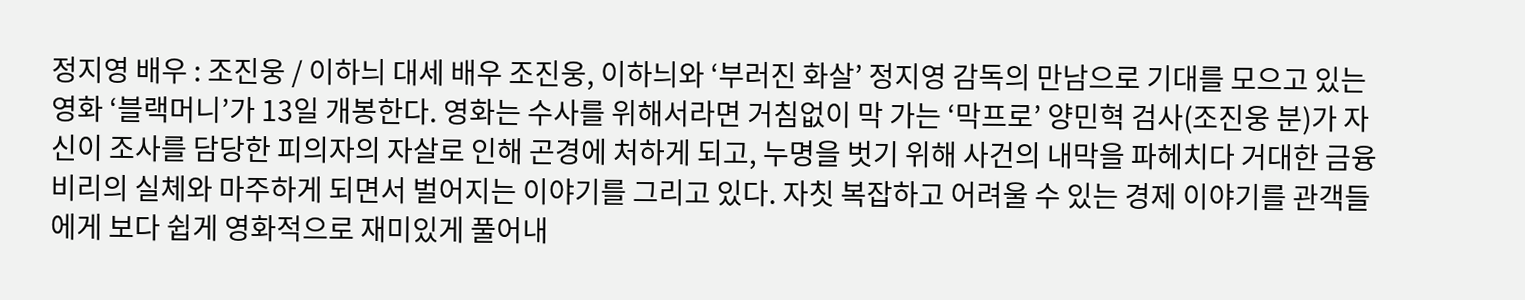정지영 배우 : 조진웅 / 이하늬 대세 배우 조진웅, 이하늬와 ‘부러진 화살’ 정지영 감독의 만남으로 기대를 모으고 있는 영화 ‘블랙머니’가 13일 개봉한다. 영화는 수사를 위해서라면 거침없이 막 가는 ‘막프로’ 양민혁 검사(조진웅 분)가 자신이 조사를 담당한 피의자의 자살로 인해 곤경에 처하게 되고, 누명을 벗기 위해 사건의 내막을 파헤치다 거대한 금융 비리의 실체와 마주하게 되면서 벌어지는 이야기를 그리고 있다. 자칫 복잡하고 어려울 수 있는 경제 이야기를 관객들에게 보다 쉽게 영화적으로 재미있게 풀어내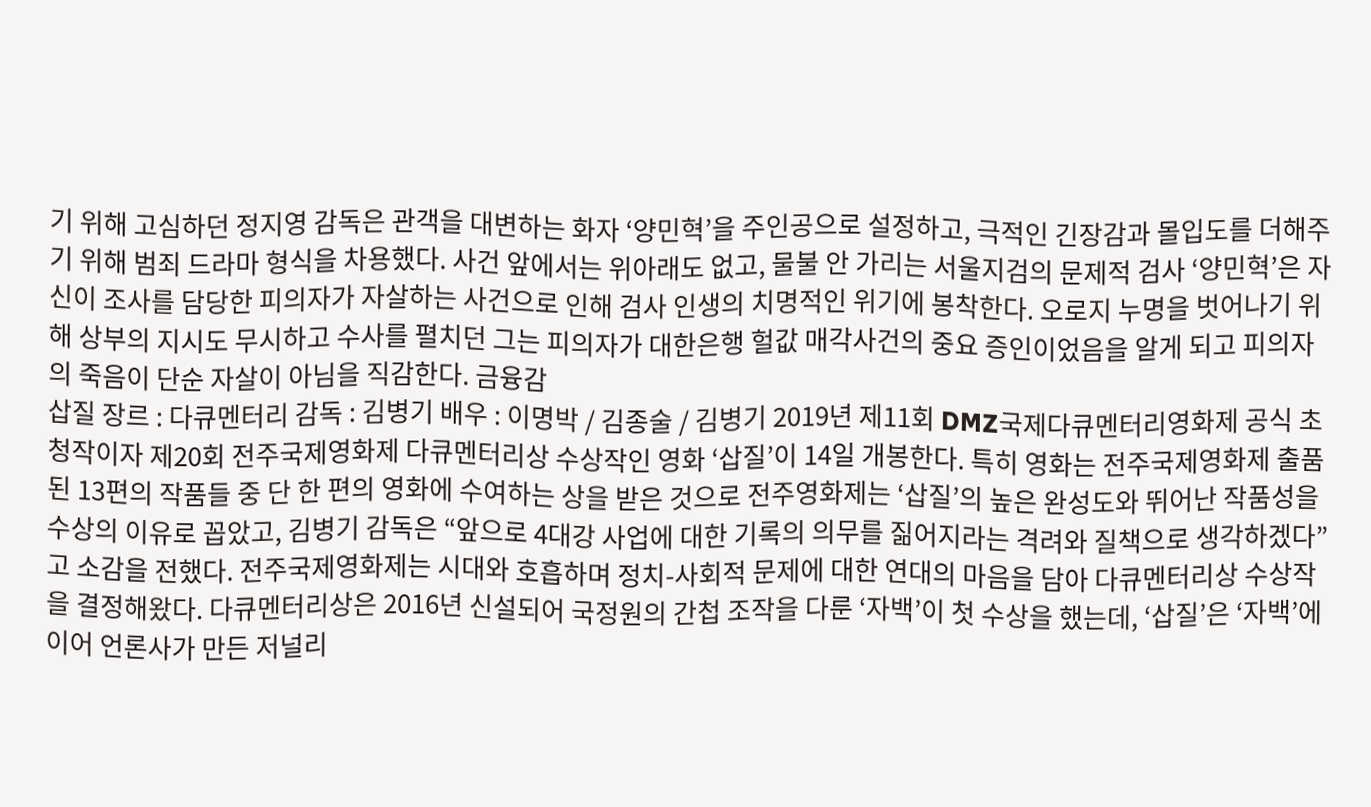기 위해 고심하던 정지영 감독은 관객을 대변하는 화자 ‘양민혁’을 주인공으로 설정하고, 극적인 긴장감과 몰입도를 더해주기 위해 범죄 드라마 형식을 차용했다. 사건 앞에서는 위아래도 없고, 물불 안 가리는 서울지검의 문제적 검사 ‘양민혁’은 자신이 조사를 담당한 피의자가 자살하는 사건으로 인해 검사 인생의 치명적인 위기에 봉착한다. 오로지 누명을 벗어나기 위해 상부의 지시도 무시하고 수사를 펼치던 그는 피의자가 대한은행 헐값 매각사건의 중요 증인이었음을 알게 되고 피의자의 죽음이 단순 자살이 아님을 직감한다. 금융감
삽질 장르 : 다큐멘터리 감독 : 김병기 배우 : 이명박 / 김종술 / 김병기 2019년 제11회 DMZ국제다큐멘터리영화제 공식 초청작이자 제20회 전주국제영화제 다큐멘터리상 수상작인 영화 ‘삽질’이 14일 개봉한다. 특히 영화는 전주국제영화제 출품된 13편의 작품들 중 단 한 편의 영화에 수여하는 상을 받은 것으로 전주영화제는 ‘삽질’의 높은 완성도와 뛰어난 작품성을 수상의 이유로 꼽았고, 김병기 감독은 “앞으로 4대강 사업에 대한 기록의 의무를 짊어지라는 격려와 질책으로 생각하겠다”고 소감을 전했다. 전주국제영화제는 시대와 호흡하며 정치-사회적 문제에 대한 연대의 마음을 담아 다큐멘터리상 수상작을 결정해왔다. 다큐멘터리상은 2016년 신설되어 국정원의 간첩 조작을 다룬 ‘자백’이 첫 수상을 했는데, ‘삽질’은 ‘자백’에 이어 언론사가 만든 저널리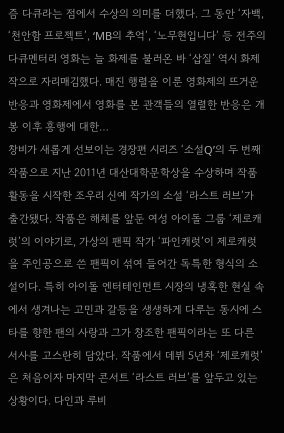즘 다큐라는 점에서 수상의 의미를 더했다. 그 동안 ‘자백, ‘천안함 프로젝트’, ‘MB의 추억’, ‘노무현입니다’ 등 전주의 다큐멘터리 영화는 늘 화제를 불러온 바 ‘삽질’ 역시 화제작으로 자리매김했다. 매진 행렬을 이룬 영화제의 뜨거운 반응과 영화제에서 영화를 본 관객들의 열렬한 반응은 개봉 이후 흥행에 대한…
창비가 새롭게 선보이는 경장편 시리즈 ‘소설Q’의 두 번째 작품으로 지난 2011년 대산대학문학상을 수상하며 작품 활동을 시작한 조우리 신예 작가의 소설 ‘라스트 러브’가 출간됐다. 작품은 해체를 앞둔 여성 아이돌 그룹 ‘제로캐럿’의 이야기로, 가상의 팬픽 작가 ‘파인캐럿’이 제로캐럿을 주인공으로 쓴 팬픽이 섞여 들어간 독특한 형식의 소설이다. 특히 아이돌 엔터테인먼트 시장의 냉혹한 현실 속에서 생겨나는 고민과 갈등을 생생하게 다루는 동시에 스타를 향한 팬의 사랑과 그가 창조한 팬픽이라는 또 다른 서사를 고스란히 담았다. 작품에서 데뷔 5년차 ‘제로캐럿’은 처음이자 마지막 콘서트 ‘라스트 러브’를 앞두고 있는 상황이다. 다인과 루비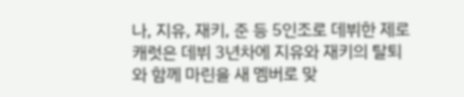나, 지유, 재키, 준 등 5인조로 데뷔한 제로캐럿은 데뷔 3년차에 지유와 재키의 탈퇴와 함께 마린을 새 멤버로 맞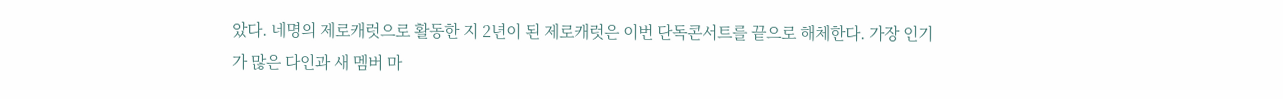았다. 네명의 제로캐럿으로 활동한 지 2년이 된 제로캐럿은 이번 단독콘서트를 끝으로 해체한다. 가장 인기가 많은 다인과 새 멤버 마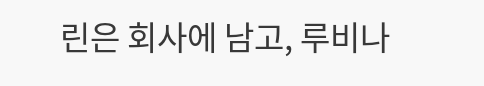린은 회사에 남고, 루비나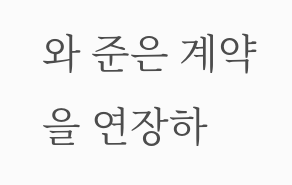와 준은 계약을 연장하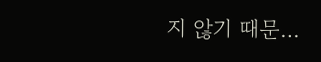지 않기 때문…